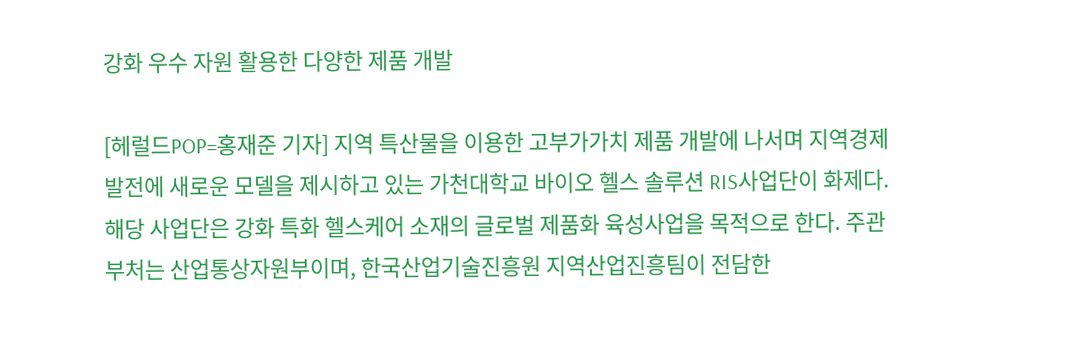강화 우수 자원 활용한 다양한 제품 개발

[헤럴드POP=홍재준 기자] 지역 특산물을 이용한 고부가가치 제품 개발에 나서며 지역경제발전에 새로운 모델을 제시하고 있는 가천대학교 바이오 헬스 솔루션 RIS사업단이 화제다. 해당 사업단은 강화 특화 헬스케어 소재의 글로벌 제품화 육성사업을 목적으로 한다. 주관 부처는 산업통상자원부이며, 한국산업기술진흥원 지역산업진흥팀이 전담한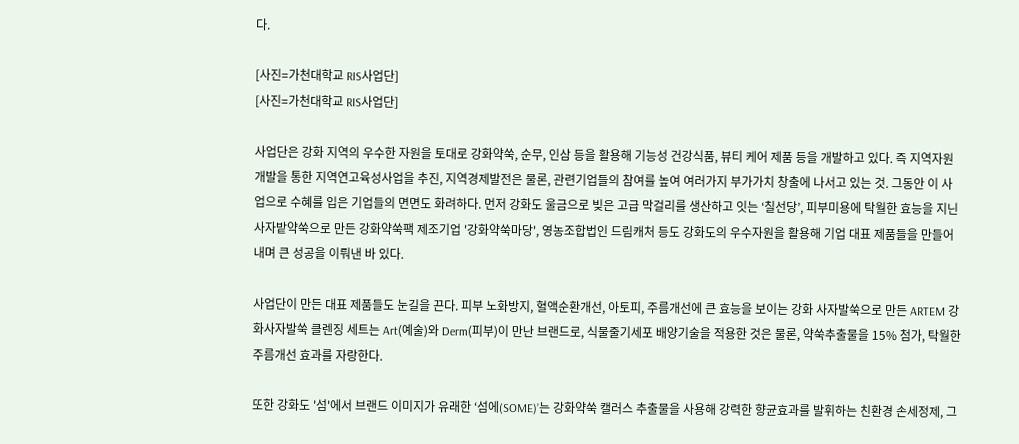다.

[사진=가천대학교 RIS사업단]
[사진=가천대학교 RIS사업단]

사업단은 강화 지역의 우수한 자원을 토대로 강화약쑥, 순무, 인삼 등을 활용해 기능성 건강식품, 뷰티 케어 제품 등을 개발하고 있다. 즉 지역자원개발을 통한 지역연고육성사업을 추진, 지역경제발전은 물론, 관련기업들의 참여를 높여 여러가지 부가가치 창출에 나서고 있는 것. 그동안 이 사업으로 수혜를 입은 기업들의 면면도 화려하다. 먼저 강화도 울금으로 빚은 고급 막걸리를 생산하고 잇는 ‘칠선당’, 피부미용에 탁월한 효능을 지닌 사자밭약쑥으로 만든 강화약쑥팩 제조기업 '강화약쑥마당', 영농조합법인 드림캐처 등도 강화도의 우수자원을 활용해 기업 대표 제품들을 만들어내며 큰 성공을 이뤄낸 바 있다.

사업단이 만든 대표 제품들도 눈길을 끈다. 피부 노화방지, 혈액순환개선, 아토피, 주름개선에 큰 효능을 보이는 강화 사자발쑥으로 만든 ARTEM 강화사자발쑥 클렌징 세트는 Art(예술)와 Derm(피부)이 만난 브랜드로, 식물줄기세포 배양기술을 적용한 것은 물론, 약쑥추출물을 15% 첨가, 탁월한 주름개선 효과를 자랑한다.

또한 강화도 '섬'에서 브랜드 이미지가 유래한 ‘섬에(SOME)’는 강화약쑥 캘러스 추출물을 사용해 강력한 향균효과를 발휘하는 친환경 손세정제, 그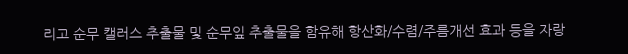리고 순무 캘러스 추출물 및 순무잎 추출물을 함유해 항산화/수렴/주름개선 효과 등을 자랑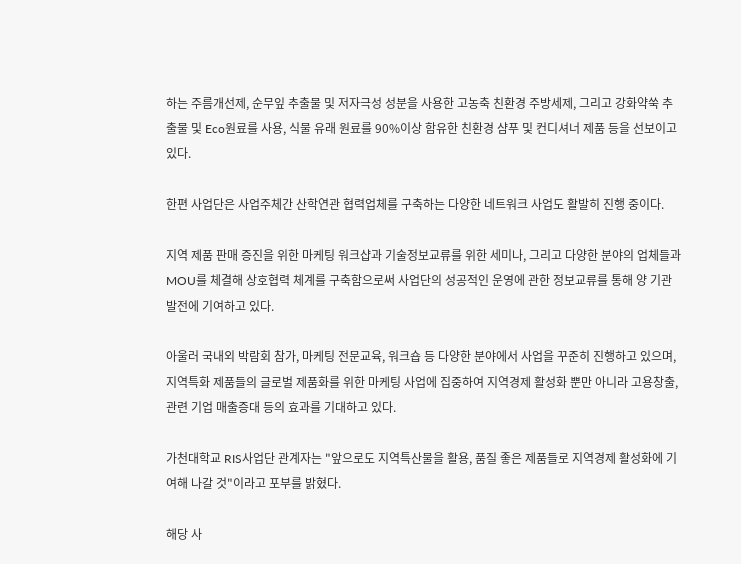하는 주름개선제, 순무잎 추출물 및 저자극성 성분을 사용한 고농축 친환경 주방세제, 그리고 강화약쑥 추출물 및 Eco원료를 사용, 식물 유래 원료를 90%이상 함유한 친환경 샴푸 및 컨디셔너 제품 등을 선보이고 있다.

한편 사업단은 사업주체간 산학연관 협력업체를 구축하는 다양한 네트워크 사업도 활발히 진행 중이다.

지역 제품 판매 증진을 위한 마케팅 워크샵과 기술정보교류를 위한 세미나, 그리고 다양한 분야의 업체들과 MOU를 체결해 상호협력 체계를 구축함으로써 사업단의 성공적인 운영에 관한 정보교류를 통해 양 기관 발전에 기여하고 있다.

아울러 국내외 박람회 참가, 마케팅 전문교육, 워크숍 등 다양한 분야에서 사업을 꾸준히 진행하고 있으며, 지역특화 제품들의 글로벌 제품화를 위한 마케팅 사업에 집중하여 지역경제 활성화 뿐만 아니라 고용창출, 관련 기업 매출증대 등의 효과를 기대하고 있다.

가천대학교 RIS사업단 관계자는 "앞으로도 지역특산물을 활용, 품질 좋은 제품들로 지역경제 활성화에 기여해 나갈 것"이라고 포부를 밝혔다.

해당 사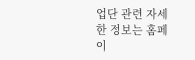업단 관련 자세한 정보는 홈페이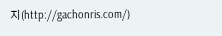지(http://gachonris.com/)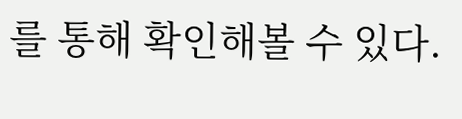를 통해 확인해볼 수 있다.